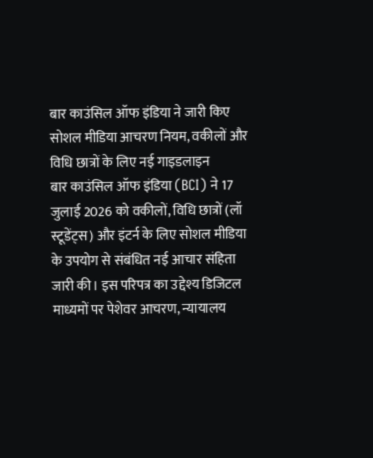बार काउंसिल ऑफ इंडिया ने जारी किए सोशल मीडिया आचरण नियम, वकीलों और विधि छात्रों के लिए नई गाइडलाइन
बार काउंसिल ऑफ इंडिया (BCI) ने 17 जुलाई 2026 को वकीलों, विधि छात्रों (लॉ स्टूडेंट्स) और इंटर्न के लिए सोशल मीडिया के उपयोग से संबंधित नई आचार संहिता जारी की। इस परिपत्र का उद्देश्य डिजिटल माध्यमों पर पेशेवर आचरण, न्यायालय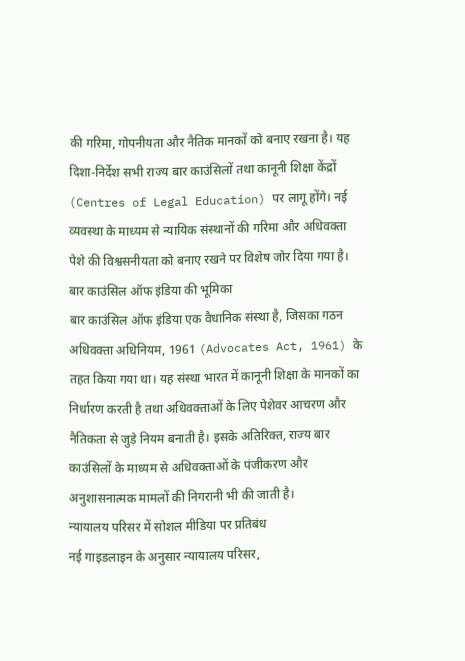की गरिमा, गोपनीयता और नैतिक मानकों को बनाए रखना है। यह दिशा-निर्देश सभी राज्य बार काउंसिलों तथा कानूनी शिक्षा केंद्रों (Centres of Legal Education) पर लागू होंगे। नई व्यवस्था के माध्यम से न्यायिक संस्थानों की गरिमा और अधिवक्ता पेशे की विश्वसनीयता को बनाए रखने पर विशेष जोर दिया गया है।
बार काउंसिल ऑफ इंडिया की भूमिका
बार काउंसिल ऑफ इंडिया एक वैधानिक संस्था है, जिसका गठन अधिवक्ता अधिनियम, 1961 (Advocates Act, 1961) के तहत किया गया था। यह संस्था भारत में कानूनी शिक्षा के मानकों का निर्धारण करती है तथा अधिवक्ताओं के लिए पेशेवर आचरण और नैतिकता से जुड़े नियम बनाती है। इसके अतिरिक्त, राज्य बार काउंसिलों के माध्यम से अधिवक्ताओं के पंजीकरण और अनुशासनात्मक मामलों की निगरानी भी की जाती है।
न्यायालय परिसर में सोशल मीडिया पर प्रतिबंध
नई गाइडलाइन के अनुसार न्यायालय परिसर,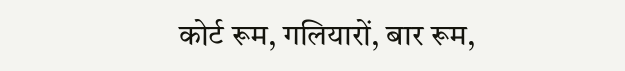कोर्ट रूम, गलियारों, बार रूम,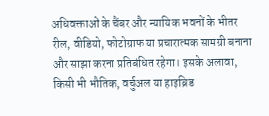अधिवक्ताओं के चैंबर और न्यायिक भवनों के भीतर रील, वीडियो, फोटोग्राफ या प्रचारात्मक सामग्री बनाना और साझा करना प्रतिबंधित रहेगा। इसके अलावा, किसी भी भौतिक, वर्चुअल या हाइब्रिड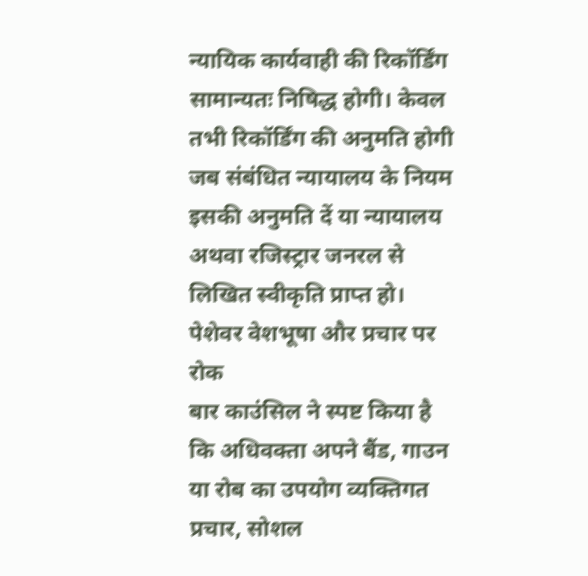न्यायिक कार्यवाही की रिकॉर्डिंग सामान्यतः निषिद्ध होगी। केवल तभी रिकॉर्डिंग की अनुमति होगी जब संबंधित न्यायालय के नियम इसकी अनुमति दें या न्यायालय अथवा रजिस्ट्रार जनरल से लिखित स्वीकृति प्राप्त हो।
पेशेवर वेशभूषा और प्रचार पर रोक
बार काउंसिल ने स्पष्ट किया है कि अधिवक्ता अपने बैंड, गाउन या रोब का उपयोग व्यक्तिगत प्रचार, सोशल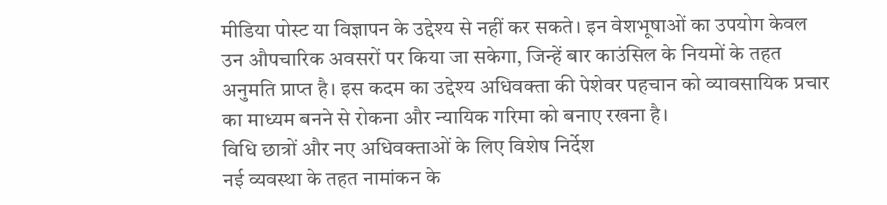मीडिया पोस्ट या विज्ञापन के उद्देश्य से नहीं कर सकते। इन वेशभूषाओं का उपयोग केवल उन औपचारिक अवसरों पर किया जा सकेगा, जिन्हें बार काउंसिल के नियमों के तहत अनुमति प्राप्त है। इस कदम का उद्देश्य अधिवक्ता की पेशेवर पहचान को व्यावसायिक प्रचार का माध्यम बनने से रोकना और न्यायिक गरिमा को बनाए रखना है।
विधि छात्रों और नए अधिवक्ताओं के लिए विशेष निर्देश
नई व्यवस्था के तहत नामांकन के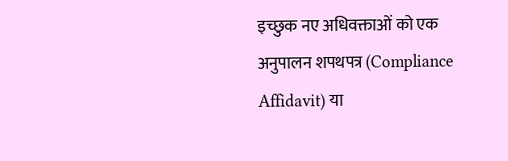इच्छुक नए अधिवक्ताओं को एक अनुपालन शपथपत्र (Compliance Affidavit) या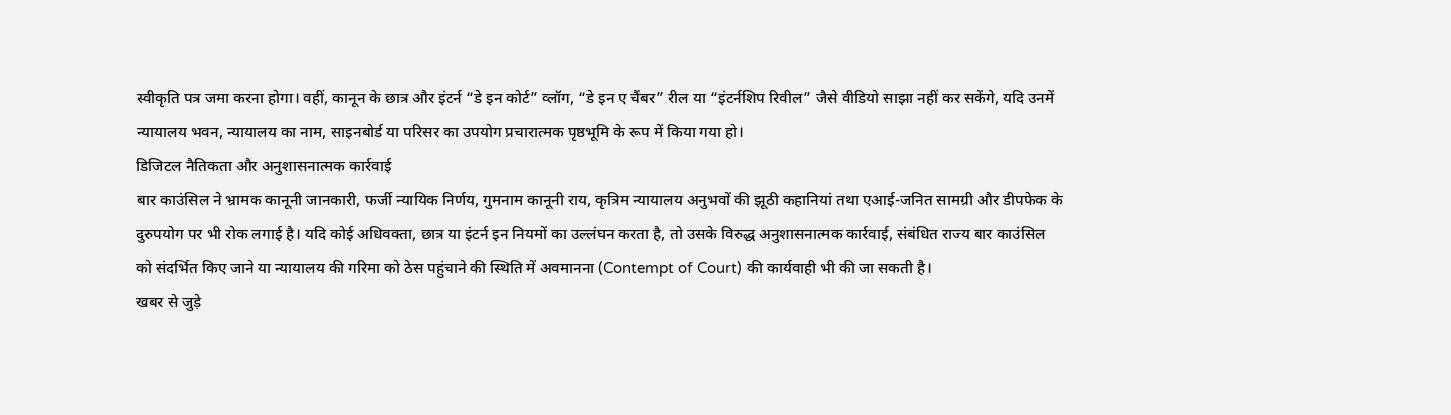स्वीकृति पत्र जमा करना होगा। वहीं, कानून के छात्र और इंटर्न “डे इन कोर्ट” व्लॉग, “डे इन ए चैंबर” रील या “इंटर्नशिप रिवील” जैसे वीडियो साझा नहीं कर सकेंगे, यदि उनमें न्यायालय भवन, न्यायालय का नाम, साइनबोर्ड या परिसर का उपयोग प्रचारात्मक पृष्ठभूमि के रूप में किया गया हो।
डिजिटल नैतिकता और अनुशासनात्मक कार्रवाई
बार काउंसिल ने भ्रामक कानूनी जानकारी, फर्जी न्यायिक निर्णय, गुमनाम कानूनी राय, कृत्रिम न्यायालय अनुभवों की झूठी कहानियां तथा एआई-जनित सामग्री और डीपफेक के दुरुपयोग पर भी रोक लगाई है। यदि कोई अधिवक्ता, छात्र या इंटर्न इन नियमों का उल्लंघन करता है, तो उसके विरुद्ध अनुशासनात्मक कार्रवाई, संबंधित राज्य बार काउंसिल को संदर्भित किए जाने या न्यायालय की गरिमा को ठेस पहुंचाने की स्थिति में अवमानना (Contempt of Court) की कार्यवाही भी की जा सकती है।
खबर से जुड़े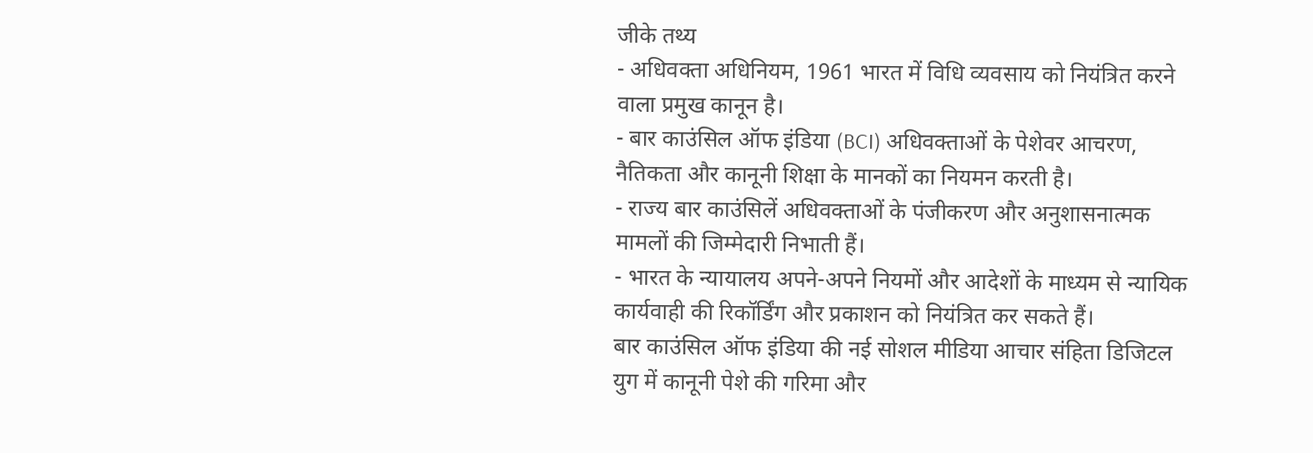जीके तथ्य
- अधिवक्ता अधिनियम, 1961 भारत में विधि व्यवसाय को नियंत्रित करने वाला प्रमुख कानून है।
- बार काउंसिल ऑफ इंडिया (BCI) अधिवक्ताओं के पेशेवर आचरण, नैतिकता और कानूनी शिक्षा के मानकों का नियमन करती है।
- राज्य बार काउंसिलें अधिवक्ताओं के पंजीकरण और अनुशासनात्मक मामलों की जिम्मेदारी निभाती हैं।
- भारत के न्यायालय अपने-अपने नियमों और आदेशों के माध्यम से न्यायिक कार्यवाही की रिकॉर्डिंग और प्रकाशन को नियंत्रित कर सकते हैं।
बार काउंसिल ऑफ इंडिया की नई सोशल मीडिया आचार संहिता डिजिटल युग में कानूनी पेशे की गरिमा और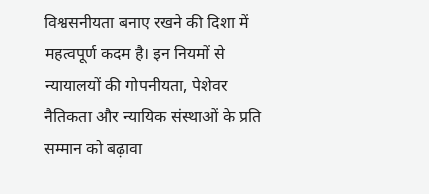विश्वसनीयता बनाए रखने की दिशा में महत्वपूर्ण कदम है। इन नियमों से न्यायालयों की गोपनीयता, पेशेवर नैतिकता और न्यायिक संस्थाओं के प्रति सम्मान को बढ़ावा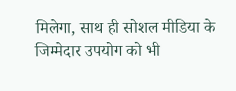मिलेगा, साथ ही सोशल मीडिया के जिम्मेदार उपयोग को भी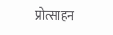प्रोत्साहन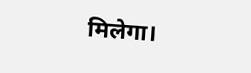मिलेगा।